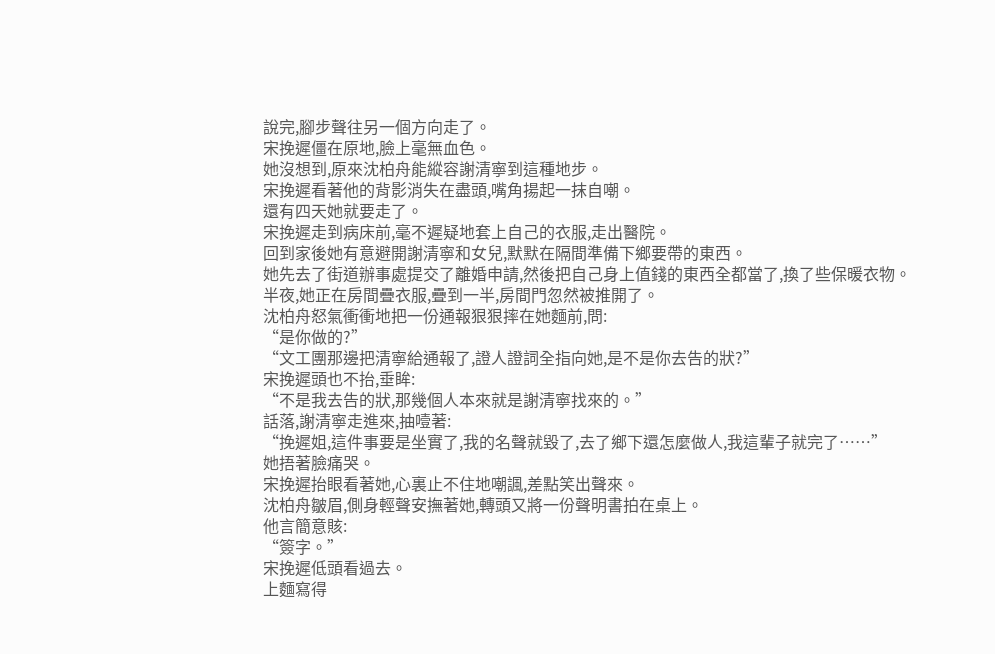說完,腳步聲往另一個方向走了。
宋挽遲僵在原地,臉上毫無血色。
她沒想到,原來沈柏舟能縱容謝清寧到這種地步。
宋挽遲看著他的背影消失在盡頭,嘴角揚起一抹自嘲。
還有四天她就要走了。
宋挽遲走到病床前,毫不遲疑地套上自己的衣服,走出醫院。
回到家後她有意避開謝清寧和女兒,默默在隔間準備下鄉要帶的東西。
她先去了街道辦事處提交了離婚申請,然後把自己身上值錢的東西全都當了,換了些保暖衣物。
半夜,她正在房間疊衣服,疊到一半,房間門忽然被推開了。
沈柏舟怒氣衝衝地把一份通報狠狠摔在她麵前,問:
“是你做的?”
“文工團那邊把清寧給通報了,證人證詞全指向她,是不是你去告的狀?”
宋挽遲頭也不抬,垂眸:
“不是我去告的狀,那幾個人本來就是謝清寧找來的。”
話落,謝清寧走進來,抽噎著:
“挽遲姐,這件事要是坐實了,我的名聲就毀了,去了鄉下還怎麼做人,我這輩子就完了……”
她捂著臉痛哭。
宋挽遲抬眼看著她,心裏止不住地嘲諷,差點笑出聲來。
沈柏舟皺眉,側身輕聲安撫著她,轉頭又將一份聲明書拍在桌上。
他言簡意賅:
“簽字。”
宋挽遲低頭看過去。
上麵寫得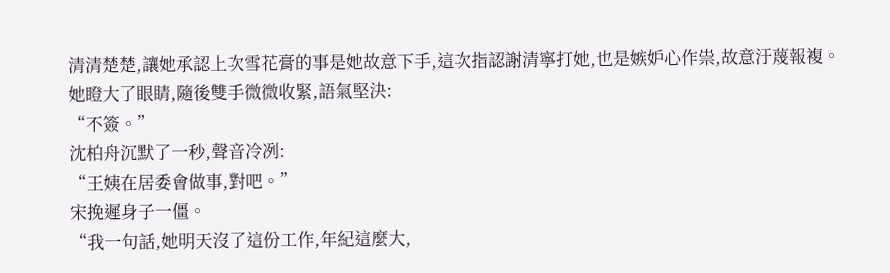清清楚楚,讓她承認上次雪花膏的事是她故意下手,這次指認謝清寧打她,也是嫉妒心作祟,故意汙蔑報複。
她瞪大了眼睛,隨後雙手微微收緊,語氣堅決:
“不簽。”
沈柏舟沉默了一秒,聲音冷冽:
“王姨在居委會做事,對吧。”
宋挽遲身子一僵。
“我一句話,她明天沒了這份工作,年紀這麼大,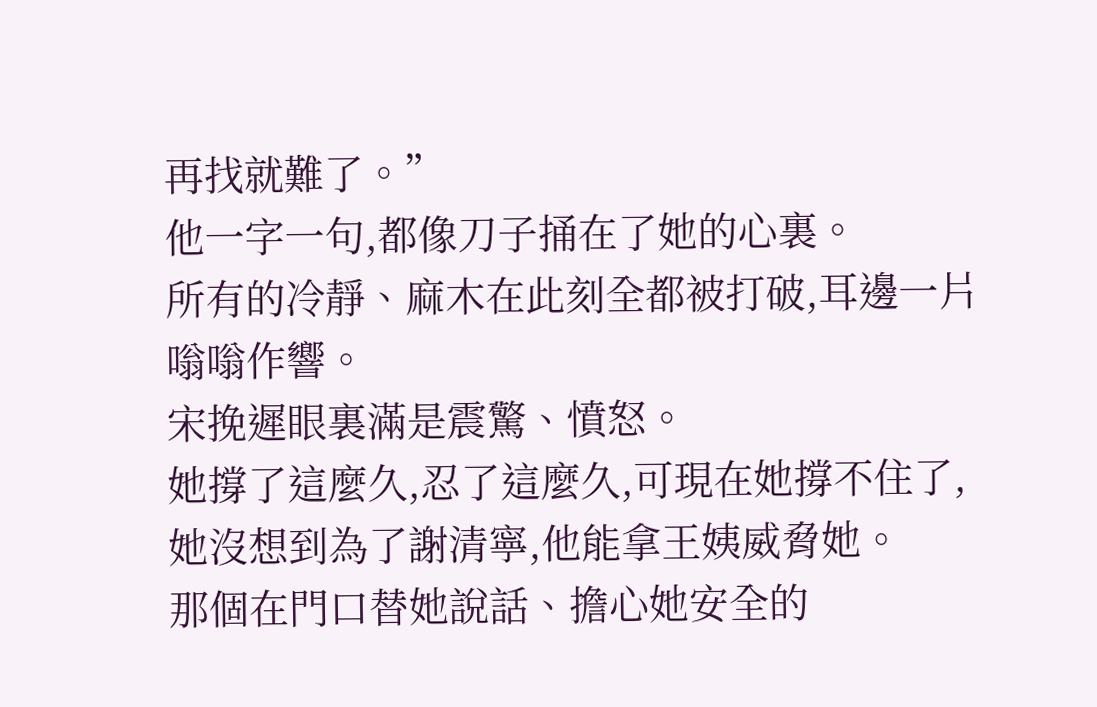再找就難了。”
他一字一句,都像刀子捅在了她的心裏。
所有的冷靜、麻木在此刻全都被打破,耳邊一片嗡嗡作響。
宋挽遲眼裏滿是震驚、憤怒。
她撐了這麼久,忍了這麼久,可現在她撐不住了,她沒想到為了謝清寧,他能拿王姨威脅她。
那個在門口替她說話、擔心她安全的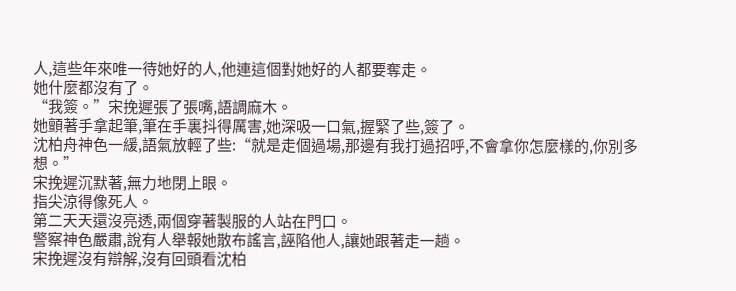人,這些年來唯一待她好的人,他連這個對她好的人都要奪走。
她什麼都沒有了。
“我簽。”宋挽遲張了張嘴,語調麻木。
她顫著手拿起筆,筆在手裏抖得厲害,她深吸一口氣,握緊了些,簽了。
沈柏舟神色一緩,語氣放輕了些:“就是走個過場,那邊有我打過招呼,不會拿你怎麼樣的,你別多想。”
宋挽遲沉默著,無力地閉上眼。
指尖涼得像死人。
第二天天還沒亮透,兩個穿著製服的人站在門口。
警察神色嚴肅,說有人舉報她散布謠言,誣陷他人,讓她跟著走一趟。
宋挽遲沒有辯解,沒有回頭看沈柏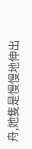舟,她隻是慢慢地伸出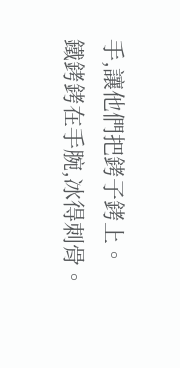手,讓他們把銬子銬上。
鐵銬銬在手腕,冰得刺骨。